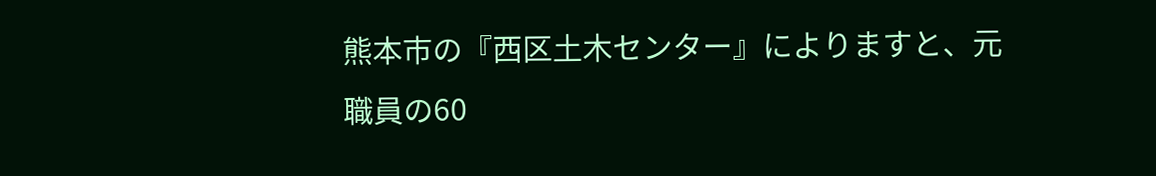熊本市の『西区土木センター』によりますと、元職員の60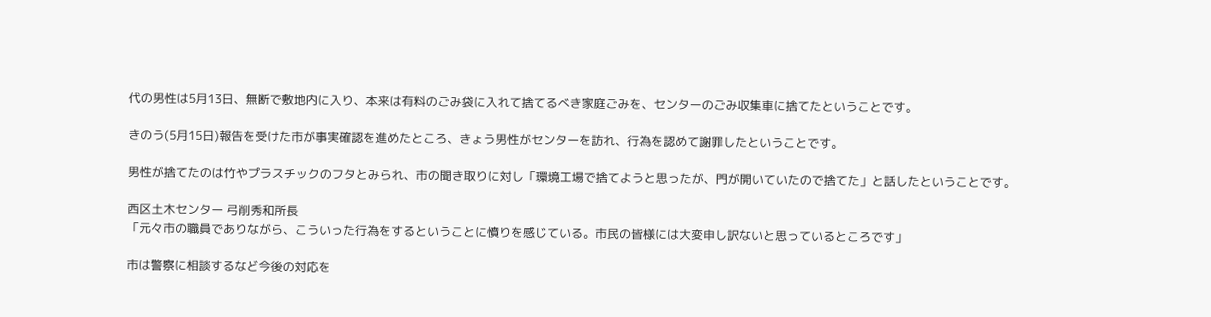代の男性は5月13日、無断で敷地内に入り、本来は有料のごみ袋に入れて捨てるべき家庭ごみを、センターのごみ収集車に捨てたということです。

きのう(5月15日)報告を受けた市が事実確認を進めたところ、きょう男性がセンターを訪れ、行為を認めて謝罪したということです。

男性が捨てたのは竹やプラスチックのフタとみられ、市の聞き取りに対し「環境工場で捨てようと思ったが、門が開いていたので捨てた」と話したということです。

西区土木センター 弓削秀和所長
「元々市の職員でありながら、こういった行為をするということに憤りを感じている。市民の皆様には大変申し訳ないと思っているところです」

市は警察に相談するなど今後の対応を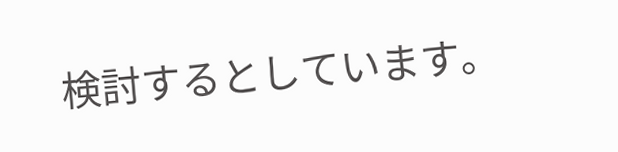検討するとしています。